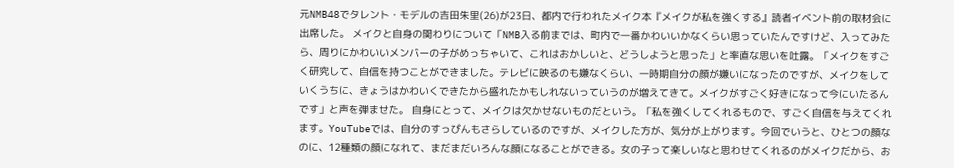元NMB48でタレント・モデルの吉田朱里(26)が23日、都内で行われたメイク本『メイクが私を強くする』読者イベント前の取材会に出席した。 メイクと自身の関わりについて「NMB入る前までは、町内で一番かわいいかなくらい思っていたんですけど、入ってみたら、周りにかわいいメンバーの子がめっちゃいて、これはおかしいと、どうしようと思った」と率直な思いを吐露。「メイクをすごく研究して、自信を持つことができました。テレビに映るのも嫌なくらい、一時期自分の顔が嫌いになったのですが、メイクをしていくうちに、きょうはかわいくできたから盛れたかもしれないっていうのが増えてきて。メイクがすごく好きになって今にいたるんです」と声を弾ませた。 自身にとって、メイクは欠かせないものだという。「私を強くしてくれるもので、すごく自信を与えてくれます。YouTubeでは、自分のすっぴんもさらしているのですが、メイクした方が、気分が上がります。今回でいうと、ひとつの顔なのに、12種類の顔になれて、まだまだいろんな顔になることができる。女の子って楽しいなと思わせてくれるのがメイクだから、お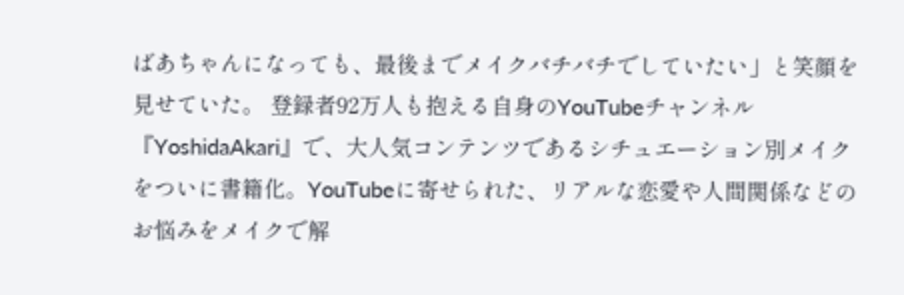ばあちゃんになっても、最後までメイクバチバチでしていたい」と笑顔を見せていた。 登録者92万人も抱える自身のYouTubeチャンネル『YoshidaAkari』で、大人気コンテンツであるシチュエーション別メイクをついに書籍化。YouTubeに寄せられた、リアルな恋愛や人間関係などのお悩みをメイクで解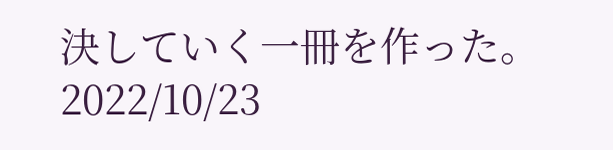決していく一冊を作った。
2022/10/23